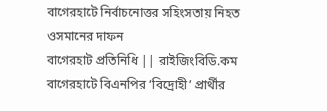বাগেরহাটে নির্বাচনোত্তর সহিংসতায় নিহত ওসমানের দাফন
বাগেরহাট প্রতিনিধি || রাইজিংবিডি.কম
বাগেরহাটে বিএনপির ‘বিদ্রোহী’ প্রার্থীর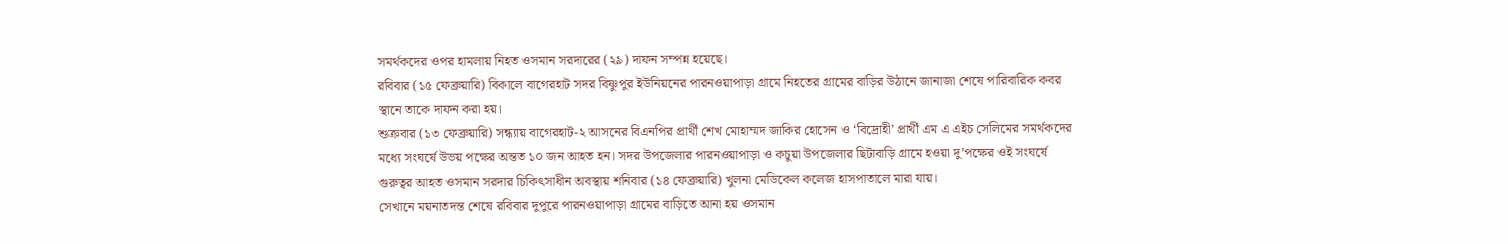সমর্থকদের ওপর হামলায় নিহত ওসমান সরদারের (২৯) দাফন সম্পন্ন হয়েছে।
রবিবার (১৫ ফেব্রুয়ারি) বিকালে বাগেরহাট সদর বিষ্ণুপুর ইউনিয়নের পারনওয়াপাড়া গ্রামে নিহতের গ্রামের বাড়ির উঠানে জানাজা শেষে পারিবারিক কবর স্থানে তাকে দাফন করা হয়।
শুক্রবার (১৩ ফেব্রুয়ারি) সন্ধ্যায় বাগেরহাট-২ আসনের বিএনপির প্রার্থী শেখ মোহাম্মদ জাকির হোসেন ও ‘বিদ্রোহী’ প্রার্থী এম এ এইচ সেলিমের সমর্থকদের মধ্যে সংঘর্ষে উভয় পক্ষের অন্তত ১০ জন আহত হন। সদর উপজেলার পারনওয়াপাড়া ও কচুয়া উপজেলার ছিটাবাড়ি গ্রামে হওয়া দু’পক্ষের ওই সংঘর্ষে গুরুত্বর আহত ওসমান সরদার চিকিৎসাধীন অবস্থায় শনিবার (১৪ ফেব্রুয়ারি) খুলনা মেডিকেল কলেজ হাসপাতালে মারা যায়।
সেখানে ময়নাতদন্ত শেষে রবিবার দুপুরে পারনওয়াপাড়া গ্রামের বাড়িতে আনা হয় ওসমান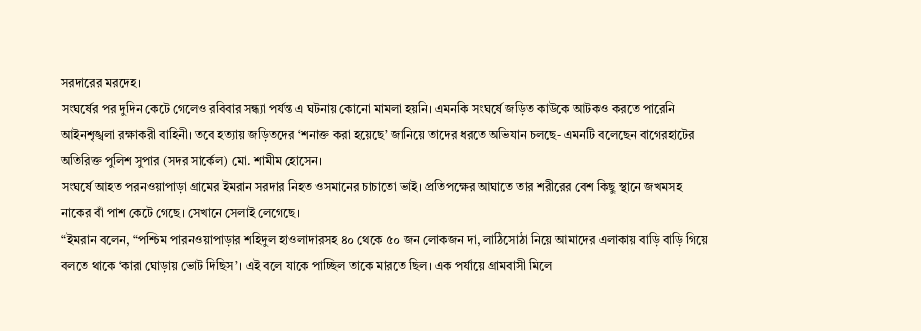সরদারের মরদেহ।
সংঘর্ষের পর দুদিন কেটে গেলেও রবিবার সন্ধ্যা পর্যন্ত এ ঘটনায় কোনো মামলা হয়নি। এমনকি সংঘর্ষে জড়িত কাউকে আটকও করতে পারেনি আইনশৃঙ্খলা রক্ষাকরী বাহিনী। তবে হত্যায় জড়িতদের ‘শনাক্ত করা হয়েছে’ জানিয়ে তাদের ধরতে অভিযান চলছে- এমনটি বলেছেন বাগেরহাটের অতিরিক্ত পুলিশ সুপার (সদর সার্কেল) মো. শামীম হোসেন।
সংঘর্ষে আহত পরনওয়াপাড়া গ্রামের ইমরান সরদার নিহত ওসমানের চাচাতো ভাই। প্রতিপক্ষের আঘাতে তার শরীরের বেশ কিছু স্থানে জখমসহ নাকের বাঁ পাশ কেটে গেছে। সেখানে সেলাই লেগেছে।
“ইমরান বলেন, “পশ্চিম পারনওয়াপাড়ার শহিদুল হাওলাদারসহ ৪০ থেকে ৫০ জন লোকজন দা, লাঠিসোঠা নিয়ে আমাদের এলাকায় বাড়ি বাড়ি গিয়ে বলতে থাকে ‘কারা ঘোড়ায় ভোট দিছিস’। এই বলে যাকে পাচ্ছিল তাকে মারতে ছিল। এক পর্যায়ে গ্রামবাসী মিলে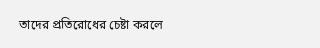তাদের প্রতিরোধের চেষ্টা করলে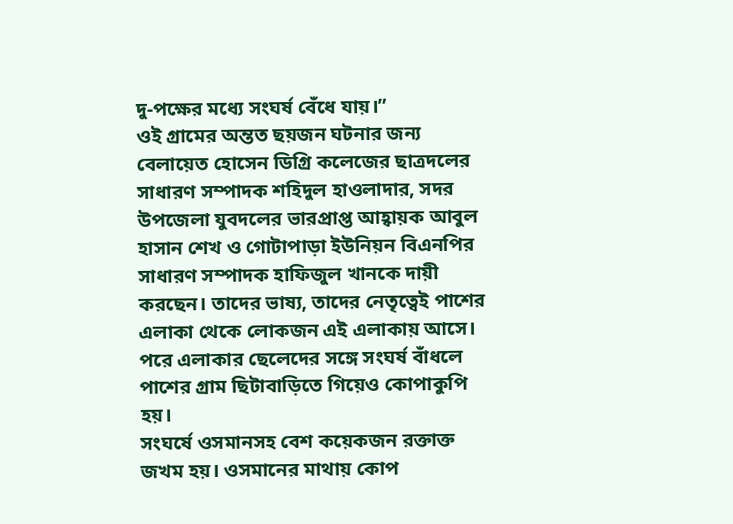দু-পক্ষের মধ্যে সংঘর্ষ বেঁধে যায়।”
ওই গ্রামের অন্তত ছয়জন ঘটনার জন্য বেলায়েত হোসেন ডিগ্রি কলেজের ছাত্রদলের সাধারণ সম্পাদক শহিদুল হাওলাদার, সদর উপজেলা যুবদলের ভারপ্রাপ্ত আহ্বায়ক আবুল হাসান শেখ ও গোটাপাড়া ইউনিয়ন বিএনপির সাধারণ সম্পাদক হাফিজুল খানকে দায়ী করছেন। তাদের ভাষ্য, তাদের নেতৃত্বেই পাশের এলাকা থেকে লোকজন এই এলাকায় আসে। পরে এলাকার ছেলেদের সঙ্গে সংঘর্ষ বাঁধলে পাশের গ্রাম ছিটাবাড়িতে গিয়েও কোপাকুপি হয়।
সংঘর্ষে ওসমানসহ বেশ কয়েকজন রক্তাক্ত জখম হয়। ওসমানের মাথায় কোপ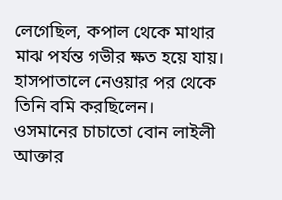লেগেছিল, কপাল থেকে মাথার মাঝ পর্যন্ত গভীর ক্ষত হয়ে যায়। হাসপাতালে নেওয়ার পর থেকে তিনি বমি করছিলেন।
ওসমানের চাচাতো বোন লাইলী আক্তার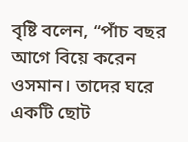বৃষ্টি বলেন, “পাঁচ বছর আগে বিয়ে করেন ওসমান। তাদের ঘরে একটি ছোট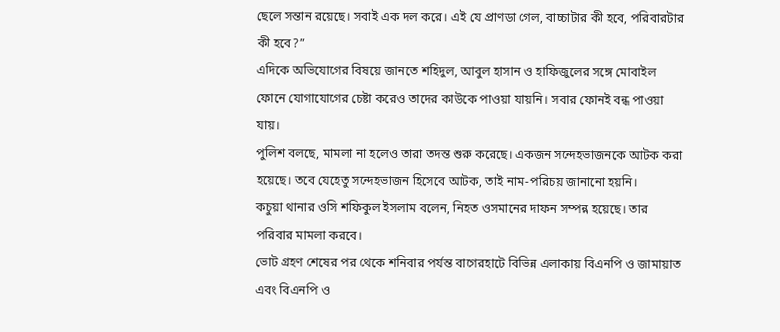ছেলে সন্তান রয়েছে। সবাই এক দল করে। এই যে প্রাণডা গেল, বাচ্চাটার কী হবে, পরিবারটার কী হবে?”
এদিকে অভিযোগের বিষয়ে জানতে শহিদুল, আবুল হাসান ও হাফিজুলের সঙ্গে মোবাইল ফোনে যোগাযোগের চেষ্টা করেও তাদের কাউকে পাওয়া যায়নি। সবার ফোনই বন্ধ পাওয়া যায়।
পুলিশ বলছে, মামলা না হলেও তারা তদন্ত শুরু করেছে। একজন সন্দেহভাজনকে আটক করা হয়েছে। তবে যেহেতু সন্দেহভাজন হিসেবে আটক, তাই নাম-পরিচয় জানানো হয়নি।
কচুয়া থানার ওসি শফিকুল ইসলাম বলেন, নিহত ওসমানের দাফন সম্পন্ন হয়েছে। তার পরিবার মামলা করবে।
ভোট গ্রহণ শেষের পর থেকে শনিবার পর্যন্ত বাগেরহাটে বিভিন্ন এলাকায় বিএনপি ও জামায়াত এবং বিএনপি ও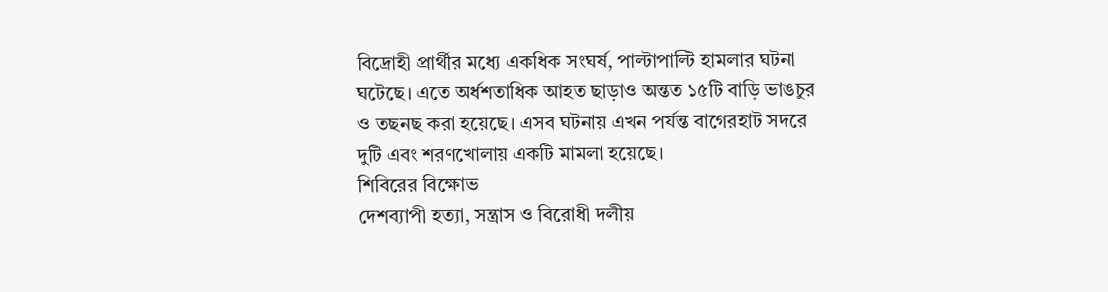বিদ্রোহী প্রার্থীর মধ্যে একধিক সংঘর্ষ, পাল্টাপাল্টি হামলার ঘটনা ঘটেছে। এতে অর্ধশতাধিক আহত ছাড়াও অন্তত ১৫টি বাড়ি ভাঙচুর ও তছনছ করা হয়েছে। এসব ঘটনায় এখন পর্যন্ত বাগেরহাট সদরে দুটি এবং শরণখোলায় একটি মামলা হয়েছে।
শিবিরের বিক্ষোভ
দেশব্যাপী হত্যা, সন্ত্রাস ও বিরোধী দলীয়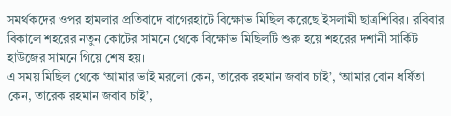সমর্থকদের ওপর হামলার প্রতিবাদে বাগেরহাটে বিক্ষোভ মিছিল করেছে ইসলামী ছাত্রশিবির। রবিবার বিকালে শহরের নতুন কোটের সামনে থেকে বিক্ষোভ মিছিলটি শুরু হয়ে শহরের দশানী সার্কিট হাউজের সামনে গিয়ে শেষ হয়।
এ সময় মিছিল থেকে ‘আমার ভাই মরলো কেন, তারেক রহমান জবাব চাই’, ‘আমার বোন ধর্ষিতা কেন, তারেক রহমান জবাব চাই’,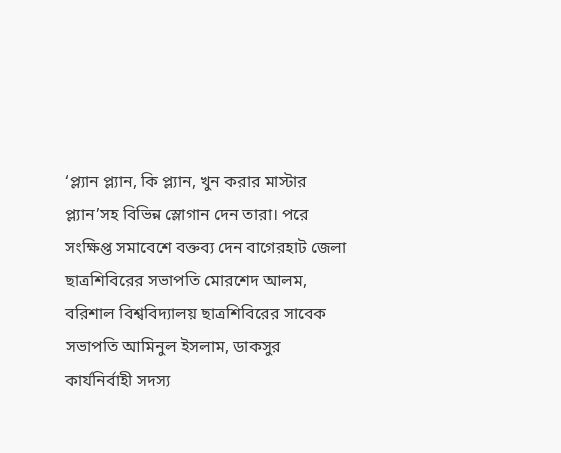‘প্ল্যান প্ল্যান, কি প্ল্যান, খুন করার মাস্টার প্ল্যান’সহ বিভিন্ন স্লোগান দেন তারা। পরে সংক্ষিপ্ত সমাবেশে বক্তব্য দেন বাগেরহাট জেলা ছাত্রশিবিরের সভাপতি মোরশেদ আলম, বরিশাল বিশ্ববিদ্যালয় ছাত্রশিবিরের সাবেক সভাপতি আমিনুল ইসলাম, ডাকসুর কার্যনির্বাহী সদস্য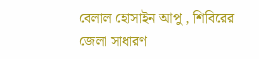বেলাল হোসাইন আপু , শিবিরের জেলা সাধারণ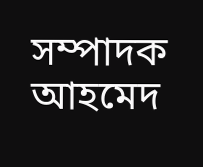সম্পাদক আহমেদ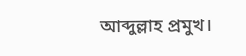আব্দুল্লাহ প্রমুখ।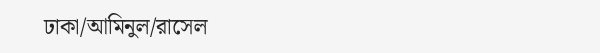ঢাকা/আমিনুল/রাসেল